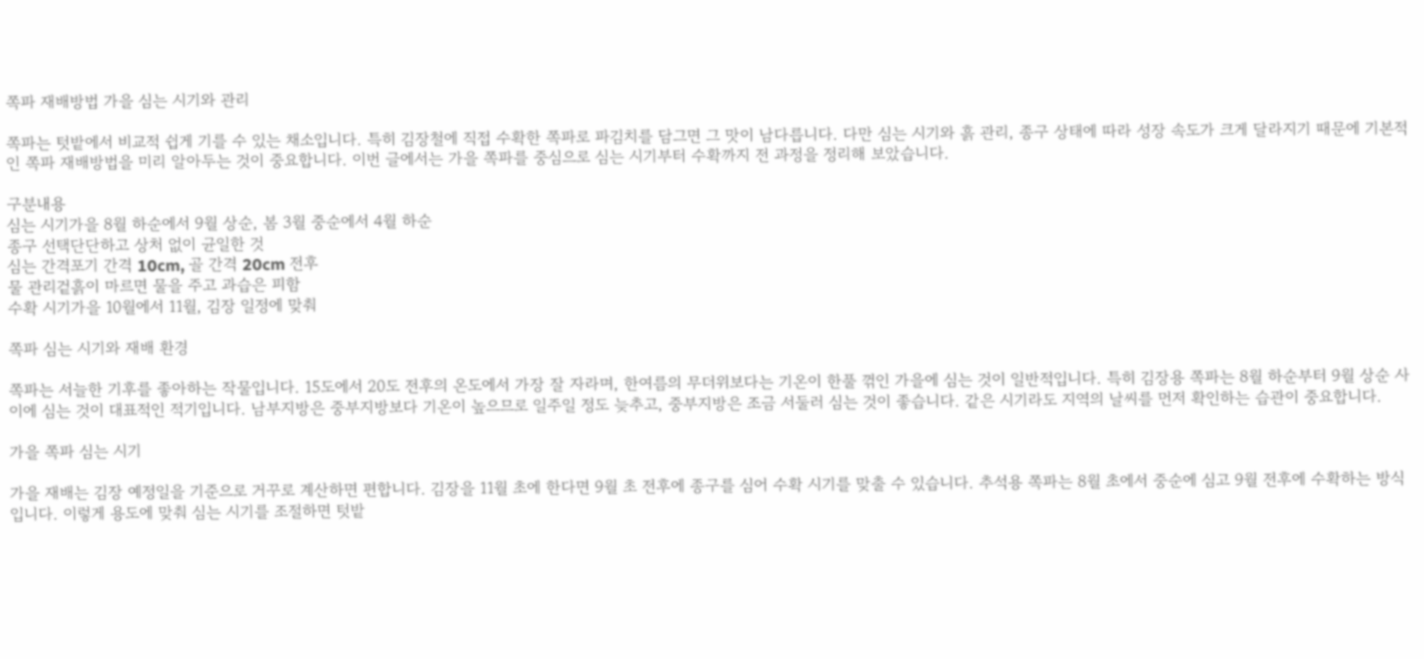쪽파 재배방법 가을 심는 시기와 관리

쪽파는 텃밭에서 비교적 쉽게 기를 수 있는 채소입니다. 특히 김장철에 직접 수확한 쪽파로 파김치를 담그면 그 맛이 남다릅니다. 다만 심는 시기와 흙 관리, 종구 상태에 따라 성장 속도가 크게 달라지기 때문에 기본적인 쪽파 재배방법을 미리 알아두는 것이 중요합니다. 이번 글에서는 가을 쪽파를 중심으로 심는 시기부터 수확까지 전 과정을 정리해 보았습니다.

구분내용
심는 시기가을 8월 하순에서 9월 상순, 봄 3월 중순에서 4월 하순
종구 선택단단하고 상처 없이 균일한 것
심는 간격포기 간격 10cm, 골 간격 20cm 전후
물 관리겉흙이 마르면 물을 주고 과습은 피함
수확 시기가을 10월에서 11월, 김장 일정에 맞춰

쪽파 심는 시기와 재배 환경

쪽파는 서늘한 기후를 좋아하는 작물입니다. 15도에서 20도 전후의 온도에서 가장 잘 자라며, 한여름의 무더위보다는 기온이 한풀 꺾인 가을에 심는 것이 일반적입니다. 특히 김장용 쪽파는 8월 하순부터 9월 상순 사이에 심는 것이 대표적인 적기입니다. 남부지방은 중부지방보다 기온이 높으므로 일주일 정도 늦추고, 중부지방은 조금 서둘러 심는 것이 좋습니다. 같은 시기라도 지역의 날씨를 먼저 확인하는 습관이 중요합니다.

가을 쪽파 심는 시기

가을 재배는 김장 예정일을 기준으로 거꾸로 계산하면 편합니다. 김장을 11월 초에 한다면 9월 초 전후에 종구를 심어 수확 시기를 맞출 수 있습니다. 추석용 쪽파는 8월 초에서 중순에 심고 9월 전후에 수확하는 방식입니다. 이렇게 용도에 맞춰 심는 시기를 조절하면 텃밭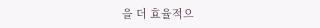을 더 효율적으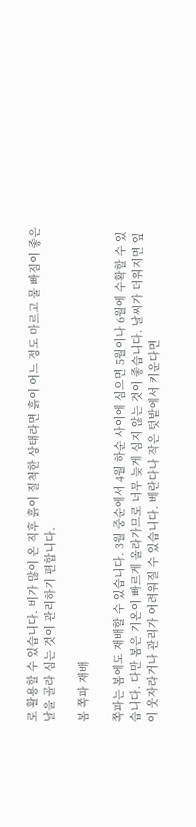로 활용할 수 있습니다. 비가 많이 온 직후 흙이 질척한 상태라면 흙이 어느 정도 마르고 물 빠짐이 좋은 날을 골라 심는 것이 관리하기 편합니다.

봄 쪽파 재배

쪽파는 봄에도 재배할 수 있습니다. 3월 중순에서 4월 하순 사이에 심으면 5월이나 6월에 수확할 수 있습니다. 다만 봄은 기온이 빠르게 올라가므로 너무 늦게 심지 않는 것이 좋습니다. 날씨가 더워지면 잎이 웃자라거나 관리가 어려워질 수 있습니다. 베란다나 작은 텃밭에서 키운다면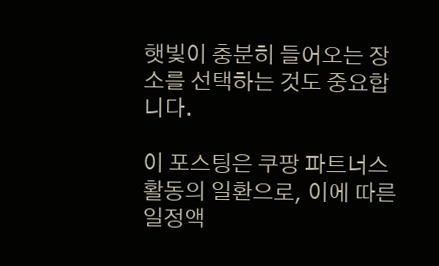햇빛이 충분히 들어오는 장소를 선택하는 것도 중요합니다.

이 포스팅은 쿠팡 파트너스 활동의 일환으로, 이에 따른 일정액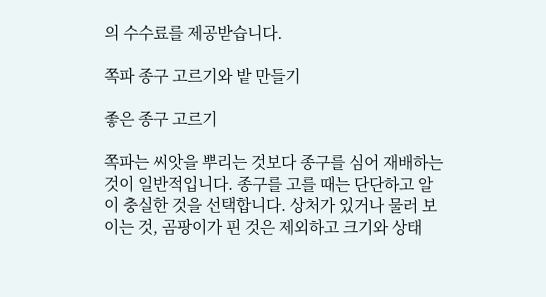의 수수료를 제공받습니다.

쪽파 종구 고르기와 밭 만들기

좋은 종구 고르기

쪽파는 씨앗을 뿌리는 것보다 종구를 심어 재배하는 것이 일반적입니다. 종구를 고를 때는 단단하고 알이 충실한 것을 선택합니다. 상처가 있거나 물러 보이는 것, 곰팡이가 핀 것은 제외하고 크기와 상태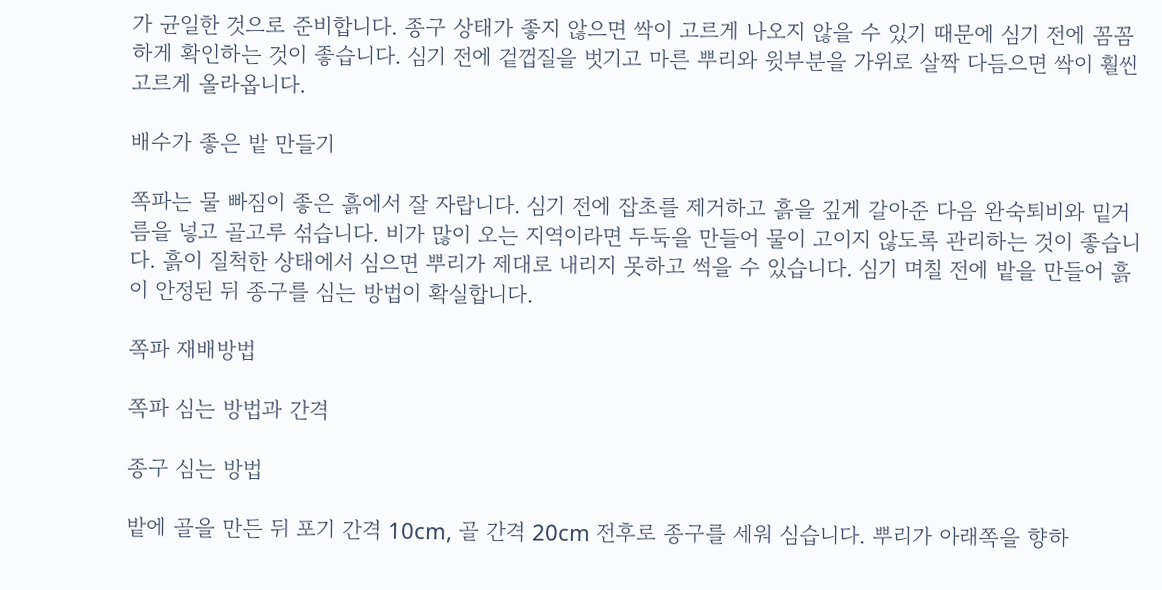가 균일한 것으로 준비합니다. 종구 상태가 좋지 않으면 싹이 고르게 나오지 않을 수 있기 때문에 심기 전에 꼼꼼하게 확인하는 것이 좋습니다. 심기 전에 겉껍질을 벗기고 마른 뿌리와 윗부분을 가위로 살짝 다듬으면 싹이 훨씬 고르게 올라옵니다.

배수가 좋은 밭 만들기

쪽파는 물 빠짐이 좋은 흙에서 잘 자랍니다. 심기 전에 잡초를 제거하고 흙을 깊게 갈아준 다음 완숙퇴비와 밑거름을 넣고 골고루 섞습니다. 비가 많이 오는 지역이라면 두둑을 만들어 물이 고이지 않도록 관리하는 것이 좋습니다. 흙이 질척한 상태에서 심으면 뿌리가 제대로 내리지 못하고 썩을 수 있습니다. 심기 며칠 전에 밭을 만들어 흙이 안정된 뒤 종구를 심는 방법이 확실합니다.

쪽파 재배방법

쪽파 심는 방법과 간격

종구 심는 방법

밭에 골을 만든 뒤 포기 간격 10cm, 골 간격 20cm 전후로 종구를 세워 심습니다. 뿌리가 아래쪽을 향하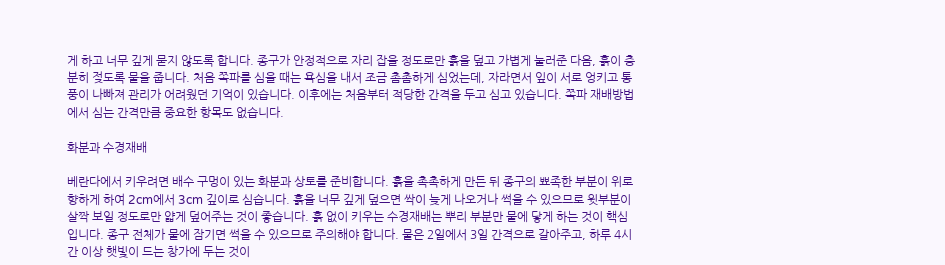게 하고 너무 깊게 묻지 않도록 합니다. 종구가 안정적으로 자리 잡을 정도로만 흙을 덮고 가볍게 눌러준 다음, 흙이 충분히 젖도록 물을 줍니다. 처음 쪽파를 심을 때는 욕심을 내서 조금 촘촘하게 심었는데, 자라면서 잎이 서로 엉키고 통풍이 나빠져 관리가 어려웠던 기억이 있습니다. 이후에는 처음부터 적당한 간격을 두고 심고 있습니다. 쪽파 재배방법에서 심는 간격만큼 중요한 항목도 없습니다.

화분과 수경재배

베란다에서 키우려면 배수 구멍이 있는 화분과 상토를 준비합니다. 흙을 촉촉하게 만든 뒤 종구의 뾰족한 부분이 위로 향하게 하여 2cm에서 3cm 깊이로 심습니다. 흙을 너무 깊게 덮으면 싹이 늦게 나오거나 썩을 수 있으므로 윗부분이 살짝 보일 정도로만 얇게 덮어주는 것이 좋습니다. 흙 없이 키우는 수경재배는 뿌리 부분만 물에 닿게 하는 것이 핵심입니다. 종구 전체가 물에 잠기면 썩을 수 있으므로 주의해야 합니다. 물은 2일에서 3일 간격으로 갈아주고, 하루 4시간 이상 햇빛이 드는 창가에 두는 것이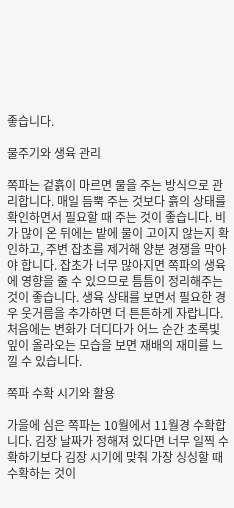좋습니다.

물주기와 생육 관리

쪽파는 겉흙이 마르면 물을 주는 방식으로 관리합니다. 매일 듬뿍 주는 것보다 흙의 상태를 확인하면서 필요할 때 주는 것이 좋습니다. 비가 많이 온 뒤에는 밭에 물이 고이지 않는지 확인하고, 주변 잡초를 제거해 양분 경쟁을 막아야 합니다. 잡초가 너무 많아지면 쪽파의 생육에 영향을 줄 수 있으므로 틈틈이 정리해주는 것이 좋습니다. 생육 상태를 보면서 필요한 경우 웃거름을 추가하면 더 튼튼하게 자랍니다. 처음에는 변화가 더디다가 어느 순간 초록빛 잎이 올라오는 모습을 보면 재배의 재미를 느낄 수 있습니다.

쪽파 수확 시기와 활용

가을에 심은 쪽파는 10월에서 11월경 수확합니다. 김장 날짜가 정해져 있다면 너무 일찍 수확하기보다 김장 시기에 맞춰 가장 싱싱할 때 수확하는 것이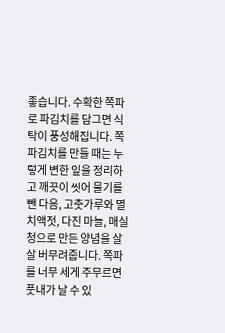좋습니다. 수확한 쪽파로 파김치를 담그면 식탁이 풍성해집니다. 쪽파김치를 만들 때는 누렇게 변한 잎을 정리하고 깨끗이 씻어 물기를 뺀 다음, 고춧가루와 멸치액젓, 다진 마늘, 매실청으로 만든 양념을 살살 버무려줍니다. 쪽파를 너무 세게 주무르면 풋내가 날 수 있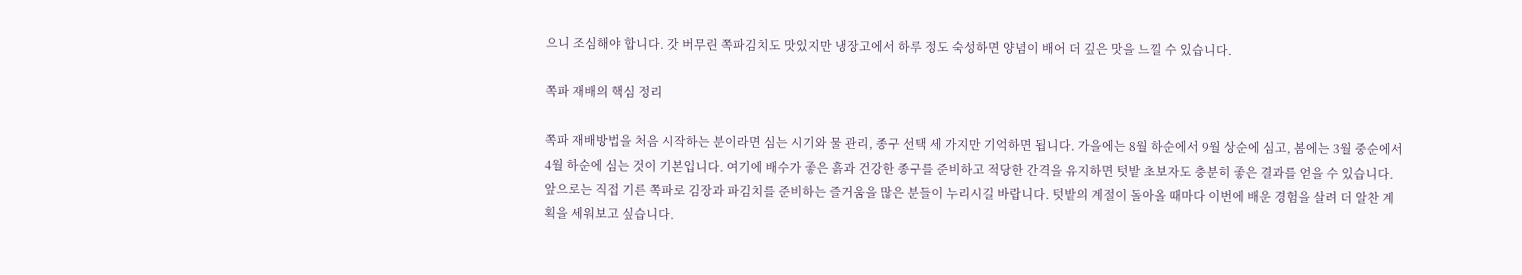으니 조심해야 합니다. 갓 버무린 쪽파김치도 맛있지만 냉장고에서 하루 정도 숙성하면 양념이 배어 더 깊은 맛을 느낄 수 있습니다.

쪽파 재배의 핵심 정리

쪽파 재배방법을 처음 시작하는 분이라면 심는 시기와 물 관리, 종구 선택 세 가지만 기억하면 됩니다. 가을에는 8월 하순에서 9월 상순에 심고, 봄에는 3월 중순에서 4월 하순에 심는 것이 기본입니다. 여기에 배수가 좋은 흙과 건강한 종구를 준비하고 적당한 간격을 유지하면 텃밭 초보자도 충분히 좋은 결과를 얻을 수 있습니다. 앞으로는 직접 기른 쪽파로 김장과 파김치를 준비하는 즐거움을 많은 분들이 누리시길 바랍니다. 텃밭의 계절이 돌아올 때마다 이번에 배운 경험을 살려 더 알찬 계획을 세워보고 싶습니다.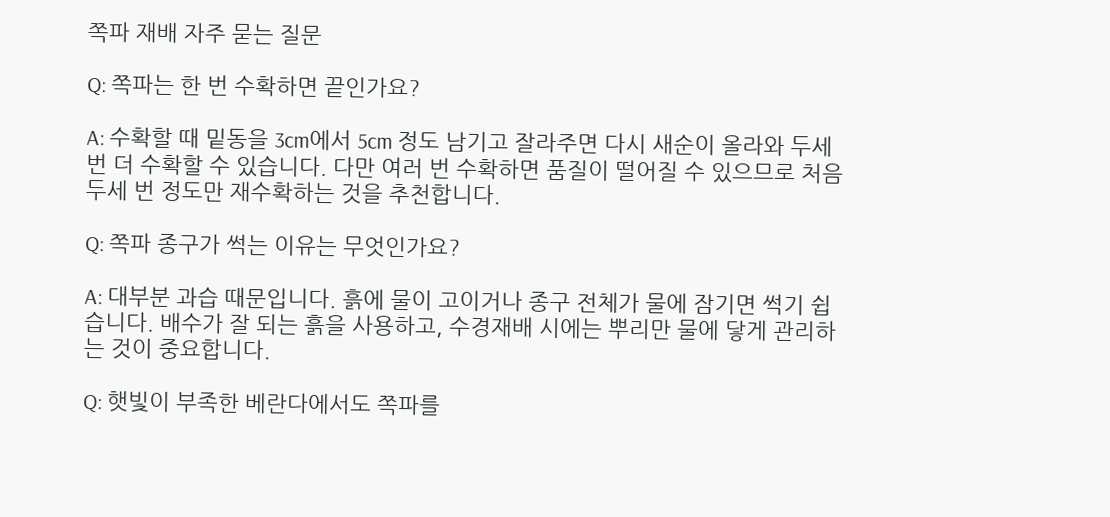쪽파 재배 자주 묻는 질문

Q: 쪽파는 한 번 수확하면 끝인가요?

A: 수확할 때 밑동을 3cm에서 5cm 정도 남기고 잘라주면 다시 새순이 올라와 두세 번 더 수확할 수 있습니다. 다만 여러 번 수확하면 품질이 떨어질 수 있으므로 처음 두세 번 정도만 재수확하는 것을 추천합니다.

Q: 쪽파 종구가 썩는 이유는 무엇인가요?

A: 대부분 과습 때문입니다. 흙에 물이 고이거나 종구 전체가 물에 잠기면 썩기 쉽습니다. 배수가 잘 되는 흙을 사용하고, 수경재배 시에는 뿌리만 물에 닿게 관리하는 것이 중요합니다.

Q: 햇빛이 부족한 베란다에서도 쪽파를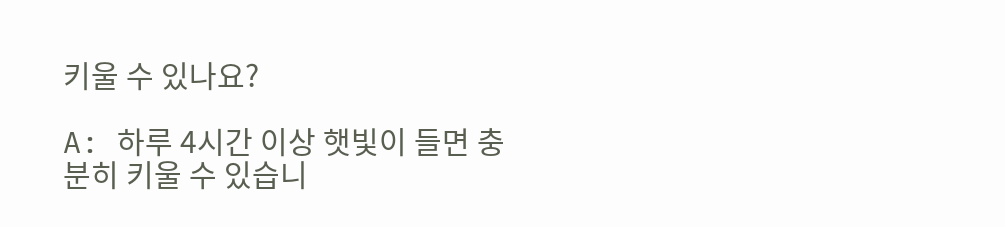키울 수 있나요?

A: 하루 4시간 이상 햇빛이 들면 충분히 키울 수 있습니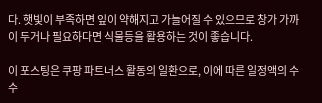다. 햇빛이 부족하면 잎이 약해지고 가늘어질 수 있으므로 창가 가까이 두거나 필요하다면 식물등을 활용하는 것이 좋습니다.

이 포스팅은 쿠팡 파트너스 활동의 일환으로, 이에 따른 일정액의 수수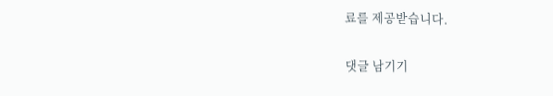료를 제공받습니다.

댓글 남기기